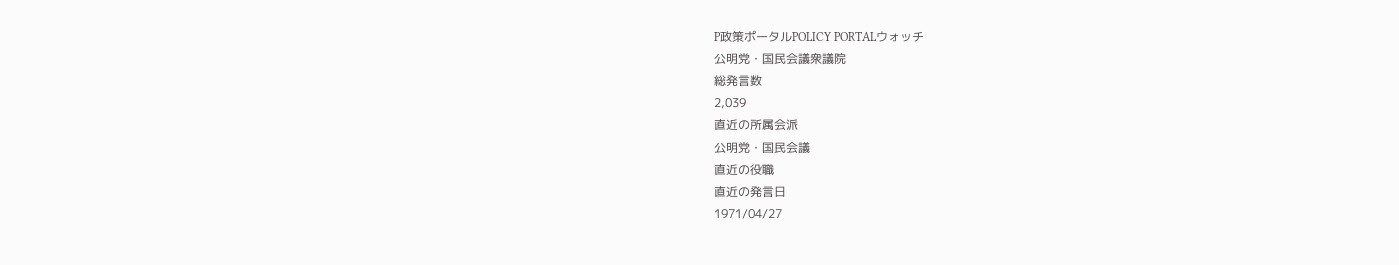P政策ポータルPOLICY PORTALウォッチ
公明党・国民会議衆議院
総発言数
2,039
直近の所属会派
公明党・国民会議
直近の役職
直近の発言日
1971/04/27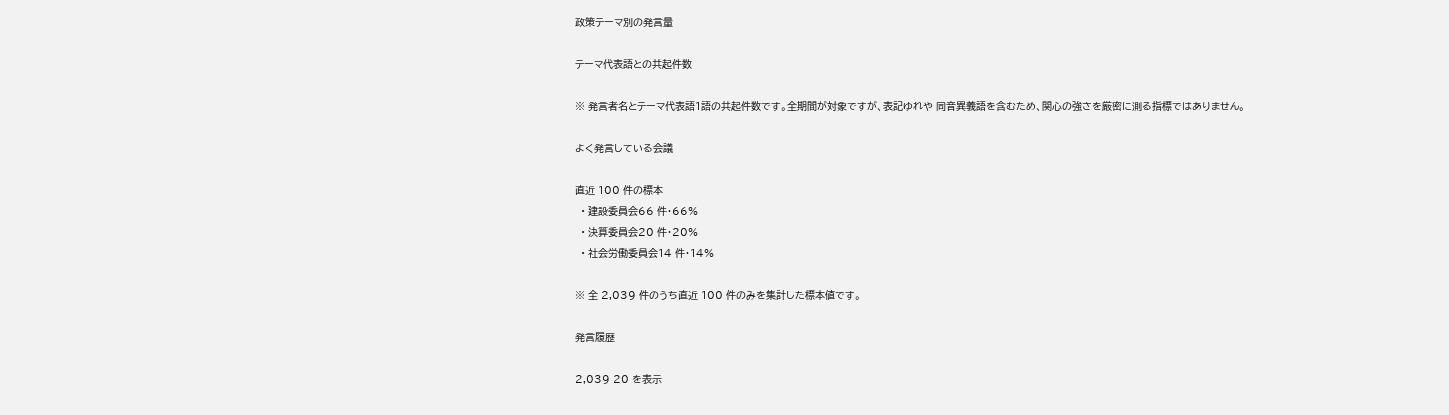政策テーマ別の発言量

テーマ代表語との共起件数

※ 発言者名とテーマ代表語1語の共起件数です。全期間が対象ですが、表記ゆれや 同音異義語を含むため、関心の強さを厳密に測る指標ではありません。

よく発言している会議

直近 100 件の標本
  • 建設委員会66 件・66%
  • 決算委員会20 件・20%
  • 社会労働委員会14 件・14%

※ 全 2,039 件のうち直近 100 件のみを集計した標本値です。

発言履歴

2,039 20 を表示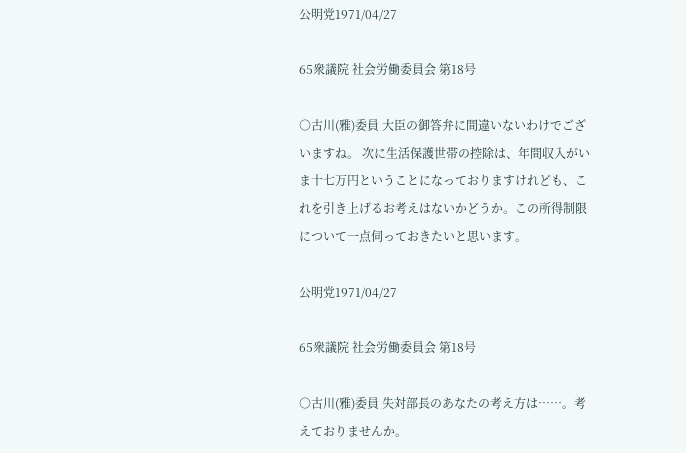公明党1971/04/27

65衆議院 社会労働委員会 第18号

○古川(雅)委員 大臣の御答弁に間違いないわけでございますね。 次に生活保護世帯の控除は、年間収入がいま十七万円ということになっておりますけれども、これを引き上げるお考えはないかどうか。この所得制限について一点伺っておきたいと思います。

公明党1971/04/27

65衆議院 社会労働委員会 第18号

○古川(雅)委員 失対部長のあなたの考え方は……。考えておりませんか。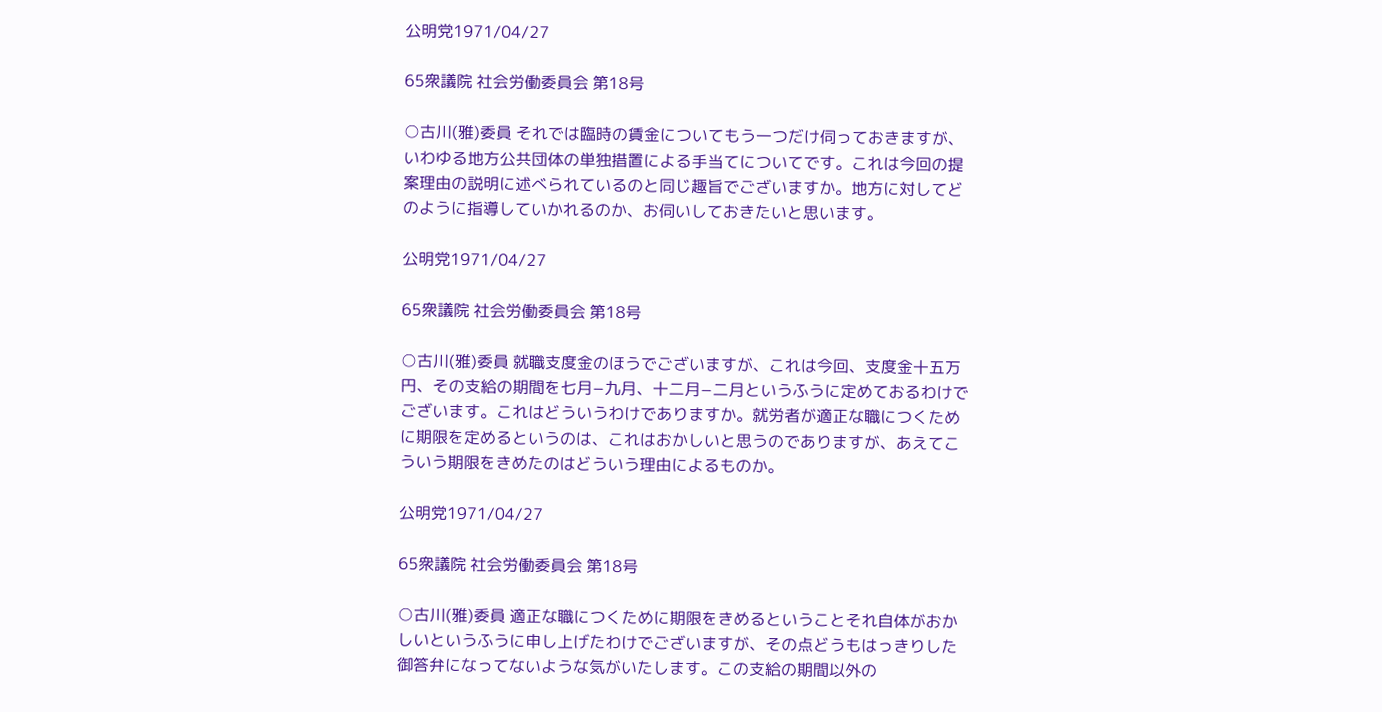公明党1971/04/27

65衆議院 社会労働委員会 第18号

○古川(雅)委員 それでは臨時の賃金についてもう一つだけ伺っておきますが、いわゆる地方公共団体の単独措置による手当てについてです。これは今回の提案理由の説明に述べられているのと同じ趣旨でございますか。地方に対してどのように指導していかれるのか、お伺いしておきたいと思います。

公明党1971/04/27

65衆議院 社会労働委員会 第18号

○古川(雅)委員 就職支度金のほうでございますが、これは今回、支度金十五万円、その支給の期間を七月−九月、十二月−二月というふうに定めておるわけでございます。これはどういうわけでありますか。就労者が適正な職につくために期限を定めるというのは、これはおかしいと思うのでありますが、あえてこういう期限をきめたのはどういう理由によるものか。

公明党1971/04/27

65衆議院 社会労働委員会 第18号

○古川(雅)委員 適正な職につくために期限をきめるということそれ自体がおかしいというふうに申し上げたわけでございますが、その点どうもはっきりした御答弁になってないような気がいたします。この支給の期間以外の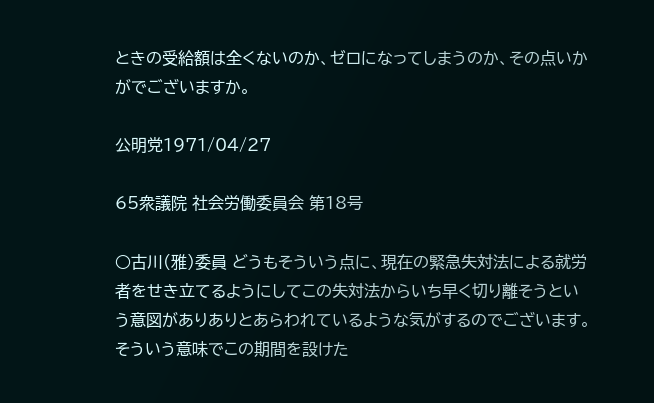ときの受給額は全くないのか、ゼロになってしまうのか、その点いかがでございますか。

公明党1971/04/27

65衆議院 社会労働委員会 第18号

○古川(雅)委員 どうもそういう点に、現在の緊急失対法による就労者をせき立てるようにしてこの失対法からいち早く切り離そうという意図がありありとあらわれているような気がするのでございます。そういう意味でこの期間を設けた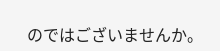のではございませんか。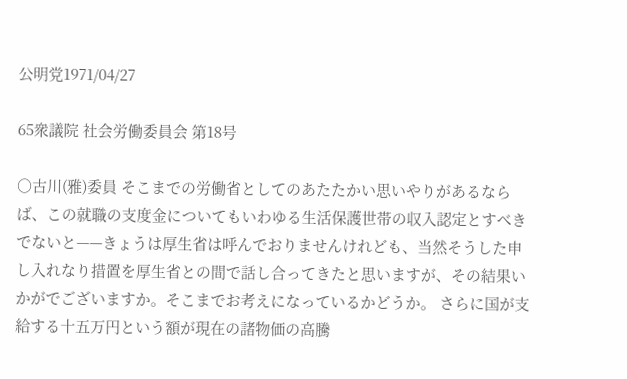公明党1971/04/27

65衆議院 社会労働委員会 第18号

○古川(雅)委員 そこまでの労働省としてのあたたかい思いやりがあるならば、この就職の支度金についてもいわゆる生活保護世帯の収入認定とすべきでないと——きょうは厚生省は呼んでおりませんけれども、当然そうした申し入れなり措置を厚生省との間で話し合ってきたと思いますが、その結果いかがでございますか。そこまでお考えになっているかどうか。 さらに国が支給する十五万円という額が現在の諸物価の高騰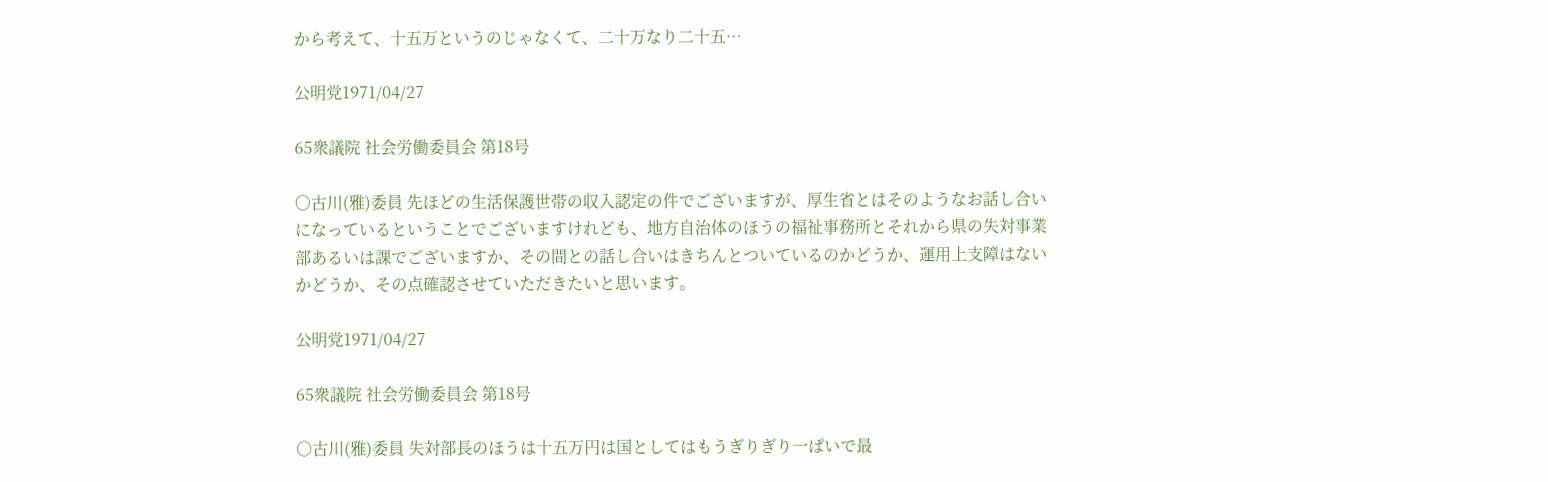から考えて、十五万というのじゃなくて、二十万なり二十五…

公明党1971/04/27

65衆議院 社会労働委員会 第18号

○古川(雅)委員 先ほどの生活保護世帯の収入認定の件でございますが、厚生省とはそのようなお話し合いになっているということでございますけれども、地方自治体のほうの福祉事務所とそれから県の失対事業部あるいは課でございますか、その間との話し合いはきちんとついているのかどうか、運用上支障はないかどうか、その点確認させていただきたいと思います。

公明党1971/04/27

65衆議院 社会労働委員会 第18号

○古川(雅)委員 失対部長のほうは十五万円は国としてはもうぎりぎり一ぱいで最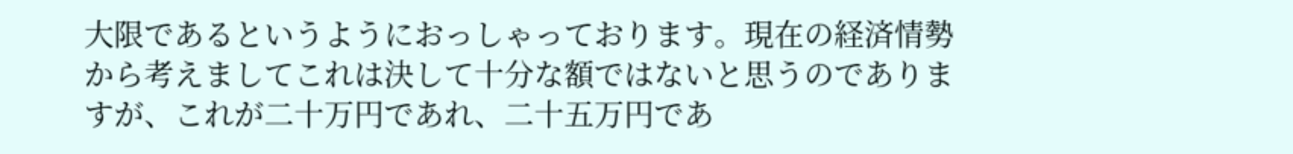大限であるというようにおっしゃっております。現在の経済情勢から考えましてこれは決して十分な額ではないと思うのでありますが、これが二十万円であれ、二十五万円であ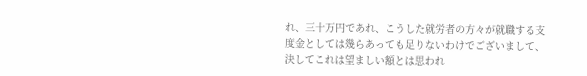れ、三十万円であれ、こうした就労者の方々が就職する支度金としては幾らあっても足りないわけでございまして、決してこれは望ましい額とは思われ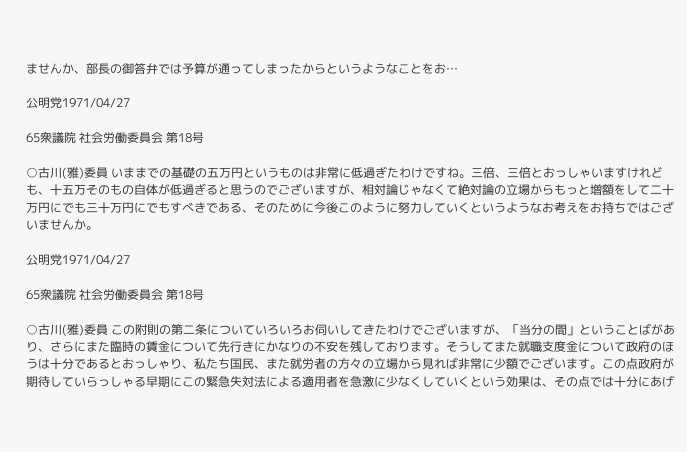ませんか、部長の御答弁では予算が通ってしまったからというようなことをお…

公明党1971/04/27

65衆議院 社会労働委員会 第18号

○古川(雅)委員 いままでの基礎の五万円というものは非常に低過ぎたわけですね。三倍、三倍とおっしゃいますけれども、十五万そのもの自体が低過ぎると思うのでございますが、相対論じゃなくて絶対論の立場からもっと増額をして二十万円にでも三十万円にでもすべきである、そのために今後このように努力していくというようなお考えをお持ちではございませんか。

公明党1971/04/27

65衆議院 社会労働委員会 第18号

○古川(雅)委員 この附則の第二条についていろいろお伺いしてきたわけでございますが、「当分の間」ということばがあり、さらにまた臨時の賃金について先行きにかなりの不安を残しております。そうしてまた就職支度金について政府のほうは十分であるとおっしゃり、私たち国民、また就労者の方々の立場から見れば非常に少額でございます。この点政府が期待していらっしゃる早期にこの緊急失対法による適用者を急激に少なくしていくという効果は、その点では十分にあげ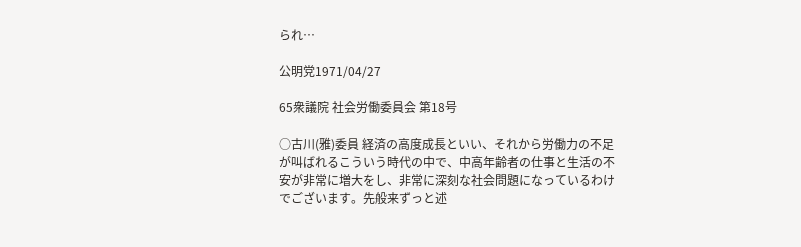られ…

公明党1971/04/27

65衆議院 社会労働委員会 第18号

○古川(雅)委員 経済の高度成長といい、それから労働力の不足が叫ばれるこういう時代の中で、中高年齢者の仕事と生活の不安が非常に増大をし、非常に深刻な社会問題になっているわけでございます。先般来ずっと述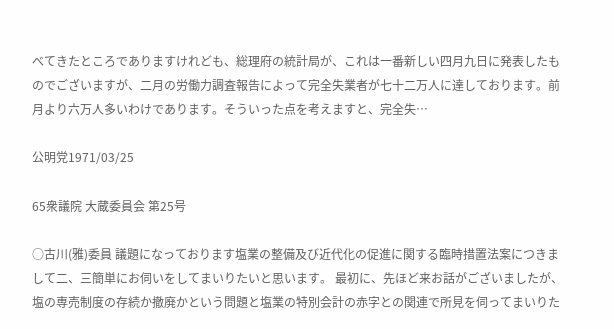べてきたところでありますけれども、総理府の統計局が、これは一番新しい四月九日に発表したものでございますが、二月の労働力調査報告によって完全失業者が七十二万人に達しております。前月より六万人多いわけであります。そういった点を考えますと、完全失…

公明党1971/03/25

65衆議院 大蔵委員会 第25号

○古川(雅)委員 議題になっております塩業の整備及び近代化の促進に関する臨時措置法案につきまして二、三簡単にお伺いをしてまいりたいと思います。 最初に、先ほど来お話がございましたが、塩の専売制度の存続か撤廃かという問題と塩業の特別会計の赤字との関連で所見を伺ってまいりた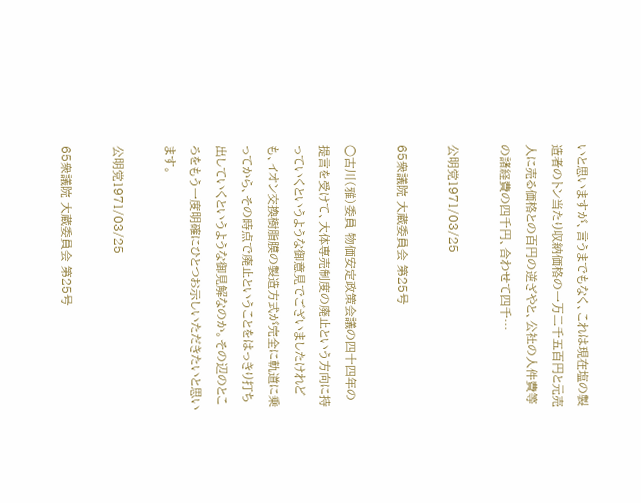いと思いますが、言うまでもなく、これは現在塩の製造者のトン当たり収納価格の一万二千五百円と元売人に売る価格との百円の逆ざやと、公社の人件費等の諸経費の四千円、合わせて四千…

公明党1971/03/25

65衆議院 大蔵委員会 第25号

○古川(雅)委員 物価安定政策会議の四十四年の提言を受けて、大体専売制度の廃止という方向に持っていくというような御意見でございましたけれども、イオン交換樹脂膜の製造方式が完全に軌道に乗ってから、その時点で廃止ということをはっきり打ち出していくというような御見解なのか。その辺のところをもう一度明確にひとつお示しいただきたいと思います。

公明党1971/03/25

65衆議院 大蔵委員会 第25号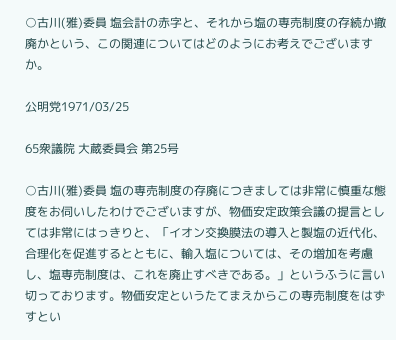○古川(雅)委員 塩会計の赤字と、それから塩の専売制度の存続か撤廃かという、この関連についてはどのようにお考えでございますか。

公明党1971/03/25

65衆議院 大蔵委員会 第25号

○古川(雅)委員 塩の専売制度の存廃につきましては非常に慎重な態度をお伺いしたわけでございますが、物価安定政策会議の提言としては非常にはっきりと、「イオン交換膜法の導入と製塩の近代化、合理化を促進するとともに、輸入塩については、その増加を考慮し、塩専売制度は、これを廃止すべきである。」というふうに言い切っております。物価安定というたてまえからこの専売制度をはずすとい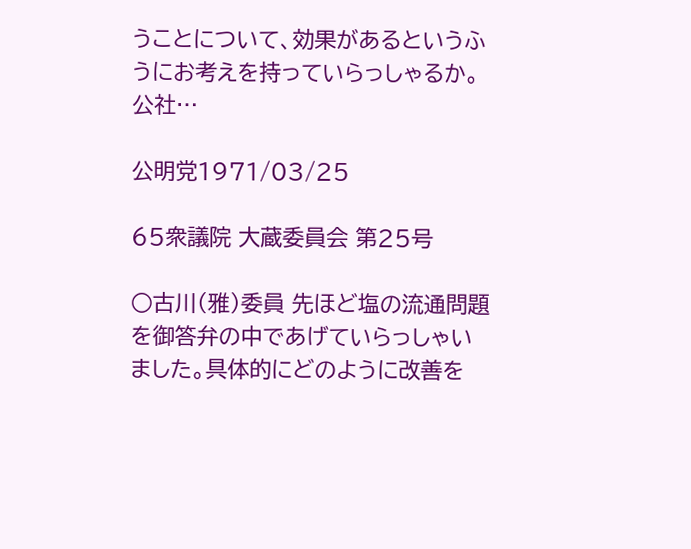うことについて、効果があるというふうにお考えを持っていらっしゃるか。公社…

公明党1971/03/25

65衆議院 大蔵委員会 第25号

○古川(雅)委員 先ほど塩の流通問題を御答弁の中であげていらっしゃいました。具体的にどのように改善を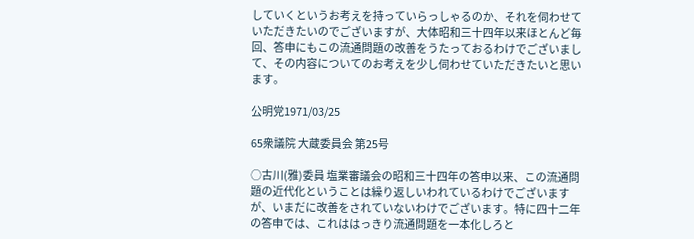していくというお考えを持っていらっしゃるのか、それを伺わせていただきたいのでございますが、大体昭和三十四年以来ほとんど毎回、答申にもこの流通問題の改善をうたっておるわけでございまして、その内容についてのお考えを少し伺わせていただきたいと思います。

公明党1971/03/25

65衆議院 大蔵委員会 第25号

○古川(雅)委員 塩業審議会の昭和三十四年の答申以来、この流通問題の近代化ということは繰り返しいわれているわけでございますが、いまだに改善をされていないわけでございます。特に四十二年の答申では、これははっきり流通問題を一本化しろと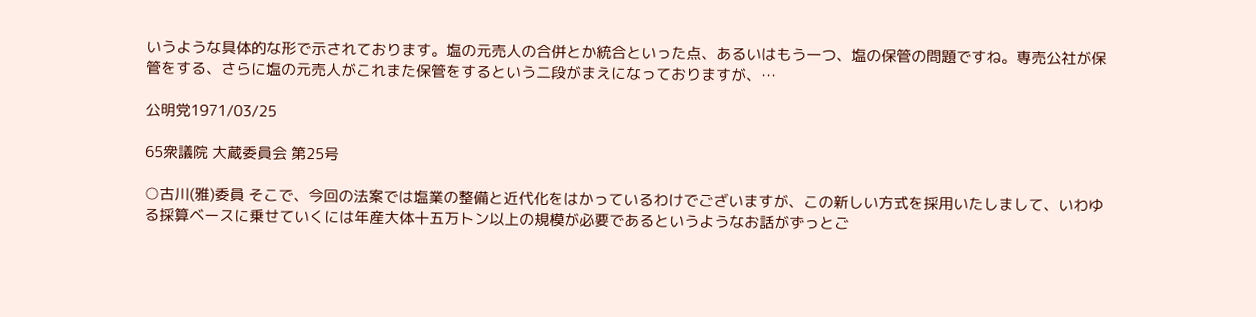いうような具体的な形で示されております。塩の元売人の合併とか統合といった点、あるいはもう一つ、塩の保管の問題ですね。専売公社が保管をする、さらに塩の元売人がこれまた保管をするという二段がまえになっておりますが、…

公明党1971/03/25

65衆議院 大蔵委員会 第25号

○古川(雅)委員 そこで、今回の法案では塩業の整備と近代化をはかっているわけでございますが、この新しい方式を採用いたしまして、いわゆる採算ベースに乗せていくには年産大体十五万トン以上の規模が必要であるというようなお話がずっとご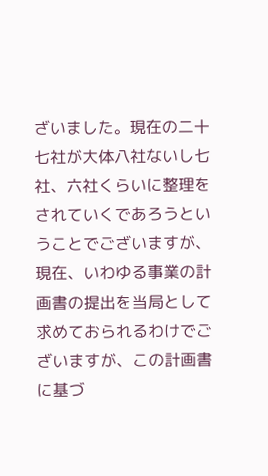ざいました。現在の二十七社が大体八社ないし七社、六社くらいに整理をされていくであろうということでございますが、現在、いわゆる事業の計画書の提出を当局として求めておられるわけでございますが、この計画書に基づ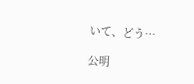いて、どう…

公明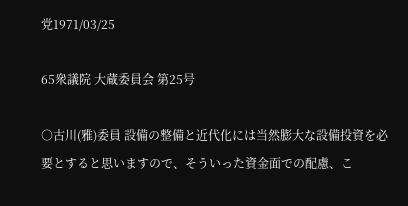党1971/03/25

65衆議院 大蔵委員会 第25号

○古川(雅)委員 設備の整備と近代化には当然膨大な設備投資を必要とすると思いますので、そういった資金面での配慮、こ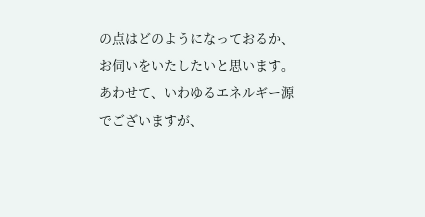の点はどのようになっておるか、お伺いをいたしたいと思います。あわせて、いわゆるエネルギー源でございますが、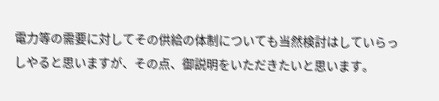電力等の需要に対してその供給の体制についても当然検討はしていらっしやると思いますが、その点、御説明をいただきたいと思います。